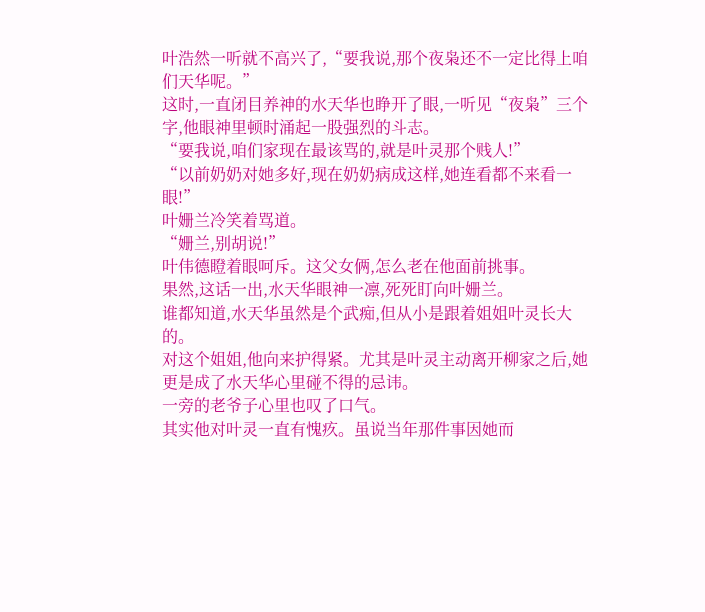叶浩然一听就不高兴了,“要我说,那个夜枭还不一定比得上咱们天华呢。”
这时,一直闭目养神的水天华也睁开了眼,一听见“夜枭”三个字,他眼神里顿时涌起一股强烈的斗志。
“要我说,咱们家现在最该骂的,就是叶灵那个贱人!”
“以前奶奶对她多好,现在奶奶病成这样,她连看都不来看一眼!”
叶姗兰冷笑着骂道。
“姗兰,别胡说!”
叶伟德瞪着眼呵斥。这父女俩,怎么老在他面前挑事。
果然,这话一出,水天华眼神一凛,死死盯向叶姗兰。
谁都知道,水天华虽然是个武痴,但从小是跟着姐姐叶灵长大的。
对这个姐姐,他向来护得紧。尤其是叶灵主动离开柳家之后,她更是成了水天华心里碰不得的忌讳。
一旁的老爷子心里也叹了口气。
其实他对叶灵一直有愧疚。虽说当年那件事因她而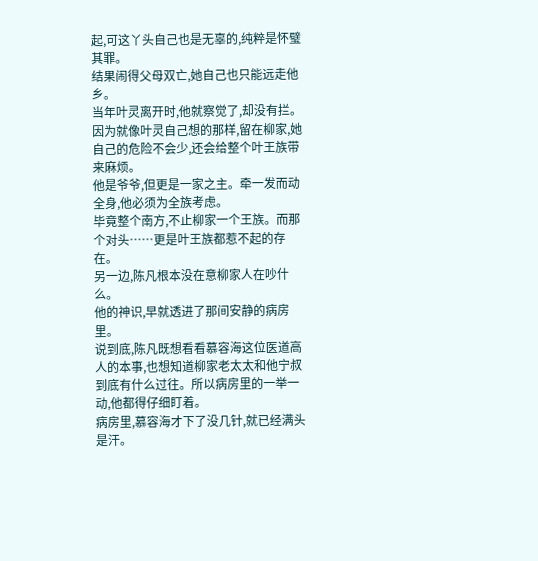起,可这丫头自己也是无辜的,纯粹是怀璧其罪。
结果闹得父母双亡,她自己也只能远走他乡。
当年叶灵离开时,他就察觉了,却没有拦。
因为就像叶灵自己想的那样,留在柳家,她自己的危险不会少,还会给整个叶王族带来麻烦。
他是爷爷,但更是一家之主。牵一发而动全身,他必须为全族考虑。
毕竟整个南方,不止柳家一个王族。而那个对头……更是叶王族都惹不起的存在。
另一边,陈凡根本没在意柳家人在吵什么。
他的神识,早就透进了那间安静的病房里。
说到底,陈凡既想看看慕容海这位医道高人的本事,也想知道柳家老太太和他宁叔到底有什么过往。所以病房里的一举一动,他都得仔细盯着。
病房里,慕容海才下了没几针,就已经满头是汗。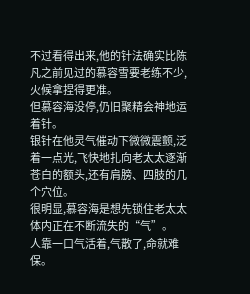不过看得出来,他的针法确实比陈凡之前见过的慕容雪要老练不少,火候拿捏得更准。
但慕容海没停,仍旧聚精会神地运着针。
银针在他灵气催动下微微震颤,泛着一点光,飞快地扎向老太太逐渐苍白的额头,还有肩膀、四肢的几个穴位。
很明显,慕容海是想先锁住老太太体内正在不断流失的“气”。
人靠一口气活着,气散了,命就难保。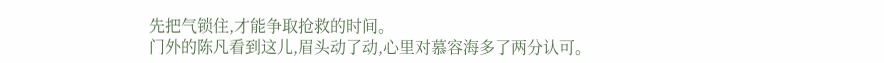先把气锁住,才能争取抢救的时间。
门外的陈凡看到这儿,眉头动了动,心里对慕容海多了两分认可。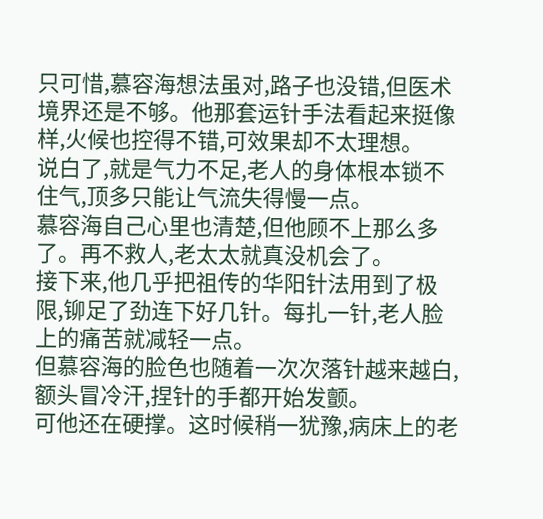只可惜,慕容海想法虽对,路子也没错,但医术境界还是不够。他那套运针手法看起来挺像样,火候也控得不错,可效果却不太理想。
说白了,就是气力不足,老人的身体根本锁不住气,顶多只能让气流失得慢一点。
慕容海自己心里也清楚,但他顾不上那么多了。再不救人,老太太就真没机会了。
接下来,他几乎把祖传的华阳针法用到了极限,铆足了劲连下好几针。每扎一针,老人脸上的痛苦就减轻一点。
但慕容海的脸色也随着一次次落针越来越白,额头冒冷汗,捏针的手都开始发颤。
可他还在硬撑。这时候稍一犹豫,病床上的老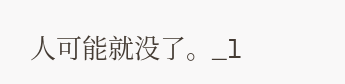人可能就没了。_l